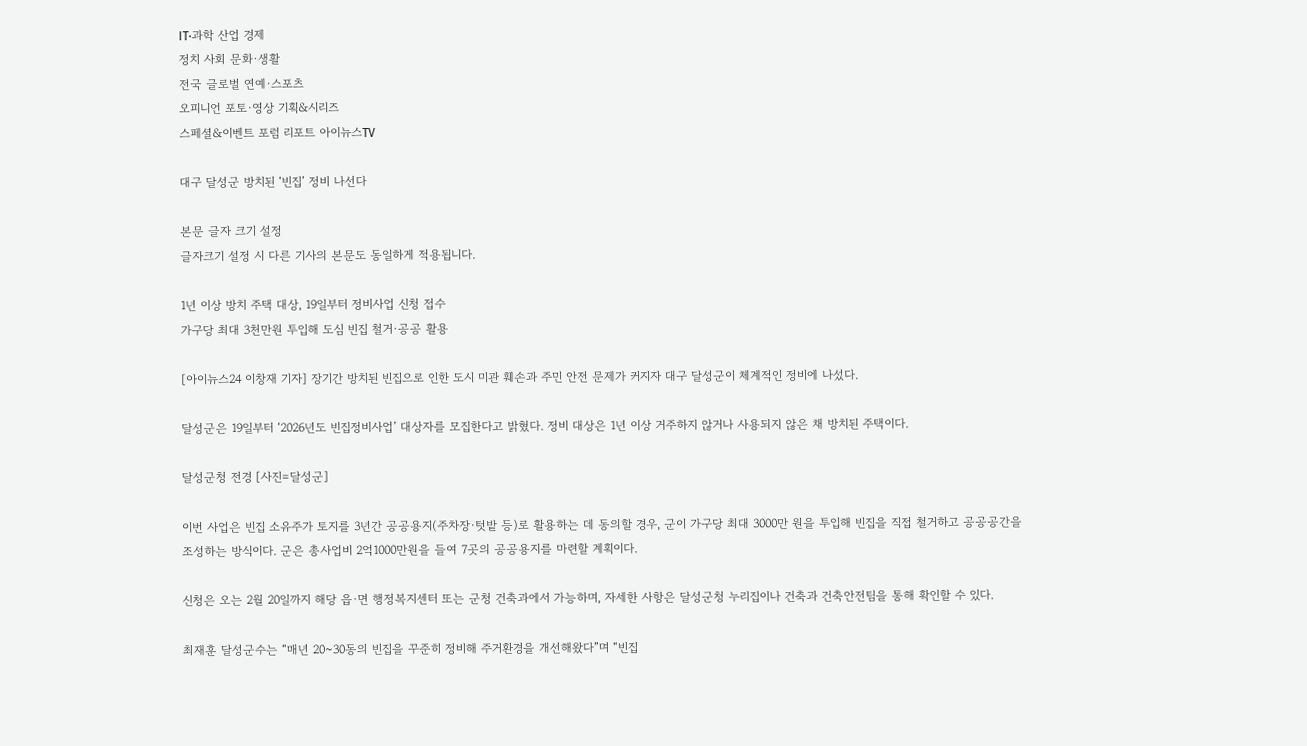IT·과학 산업 경제
정치 사회 문화·생활
전국 글로벌 연예·스포츠
오피니언 포토·영상 기획&시리즈
스페셜&이벤트 포럼 리포트 아이뉴스TV

대구 달성군 방치된 ‘빈집’ 정비 나선다

본문 글자 크기 설정
글자크기 설정 시 다른 기사의 본문도 동일하게 적용됩니다.

1년 이상 방치 주택 대상, 19일부터 정비사업 신청 접수
가구당 최대 3천만원 투입해 도심 빈집 철거·공공 활용

[아이뉴스24 이창재 기자] 장기간 방치된 빈집으로 인한 도시 미관 훼손과 주민 안전 문제가 커지자 대구 달성군이 체계적인 정비에 나섰다.

달성군은 19일부터 ‘2026년도 빈집정비사업’ 대상자를 모집한다고 밝혔다. 정비 대상은 1년 이상 거주하지 않거나 사용되지 않은 채 방치된 주택이다.

달성군청 전경 [사진=달성군]

이번 사업은 빈집 소유주가 토지를 3년간 공공용지(주차장·텃밭 등)로 활용하는 데 동의할 경우, 군이 가구당 최대 3000만 원을 투입해 빈집을 직접 철거하고 공공공간을 조성하는 방식이다. 군은 총사업비 2억1000만원을 들여 7곳의 공공용지를 마련할 계획이다.

신청은 오는 2월 20일까지 해당 읍·면 행정복지센터 또는 군청 건축과에서 가능하며, 자세한 사항은 달성군청 누리집이나 건축과 건축안전팀을 통해 확인할 수 있다.

최재훈 달성군수는 “매년 20~30동의 빈집을 꾸준히 정비해 주거환경을 개선해왔다”며 “빈집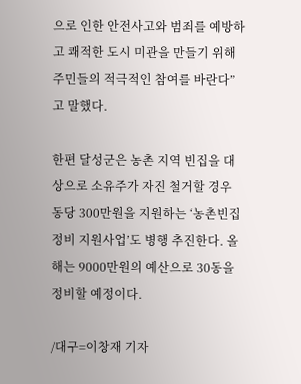으로 인한 안전사고와 범죄를 예방하고 쾌적한 도시 미관을 만들기 위해 주민들의 적극적인 참여를 바란다”고 말했다.

한편 달성군은 농촌 지역 빈집을 대상으로 소유주가 자진 철거할 경우 동당 300만원을 지원하는 ‘농촌빈집정비 지원사업’도 병행 추진한다. 올해는 9000만원의 예산으로 30동을 정비할 예정이다.

/대구=이창재 기자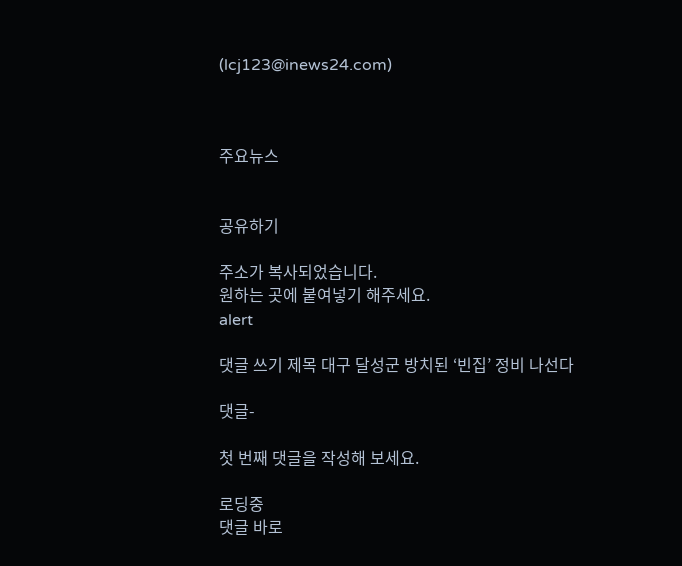(lcj123@inews24.com)



주요뉴스


공유하기

주소가 복사되었습니다.
원하는 곳에 붙여넣기 해주세요.
alert

댓글 쓰기 제목 대구 달성군 방치된 ‘빈집’ 정비 나선다

댓글-

첫 번째 댓글을 작성해 보세요.

로딩중
댓글 바로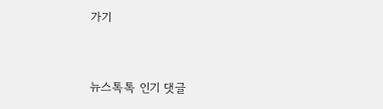가기


뉴스톡톡 인기 댓글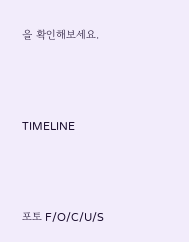을 확인해보세요.



TIMELINE



포토 F/O/C/U/S